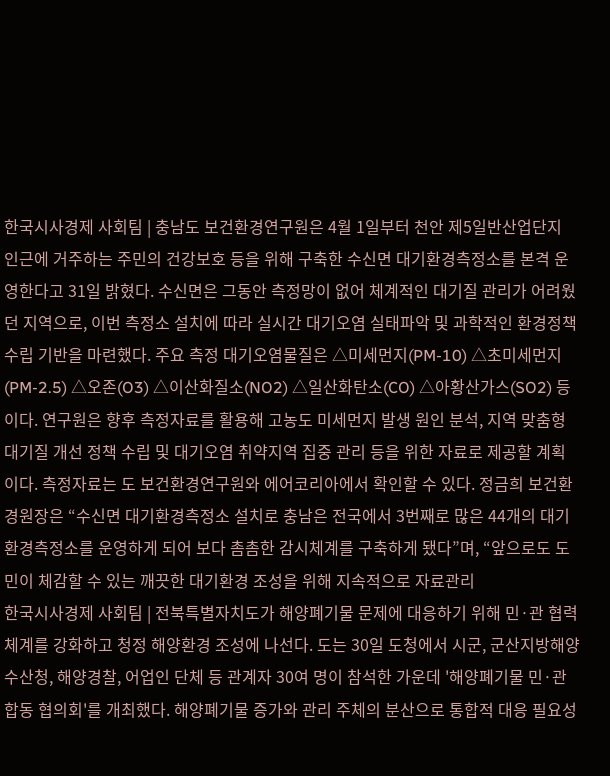한국시사경제 사회팀 | 충남도 보건환경연구원은 4월 1일부터 천안 제5일반산업단지 인근에 거주하는 주민의 건강보호 등을 위해 구축한 수신면 대기환경측정소를 본격 운영한다고 31일 밝혔다. 수신면은 그동안 측정망이 없어 체계적인 대기질 관리가 어려웠던 지역으로, 이번 측정소 설치에 따라 실시간 대기오염 실태파악 및 과학적인 환경정책 수립 기반을 마련했다. 주요 측정 대기오염물질은 △미세먼지(PM-10) △초미세먼지(PM-2.5) △오존(O3) △이산화질소(NO2) △일산화탄소(CO) △아황산가스(SO2) 등이다. 연구원은 향후 측정자료를 활용해 고농도 미세먼지 발생 원인 분석, 지역 맞춤형 대기질 개선 정책 수립 및 대기오염 취약지역 집중 관리 등을 위한 자료로 제공할 계획이다. 측정자료는 도 보건환경연구원와 에어코리아에서 확인할 수 있다. 정금희 보건환경원장은 “수신면 대기환경측정소 설치로 충남은 전국에서 3번째로 많은 44개의 대기환경측정소를 운영하게 되어 보다 촘촘한 감시체계를 구축하게 됐다”며, “앞으로도 도민이 체감할 수 있는 깨끗한 대기환경 조성을 위해 지속적으로 자료관리
한국시사경제 사회팀 | 전북특별자치도가 해양폐기물 문제에 대응하기 위해 민·관 협력체계를 강화하고 청정 해양환경 조성에 나선다. 도는 30일 도청에서 시군, 군산지방해양수산청, 해양경찰, 어업인 단체 등 관계자 30여 명이 참석한 가운데 '해양폐기물 민·관 합동 협의회'를 개최했다. 해양폐기물 증가와 관리 주체의 분산으로 통합적 대응 필요성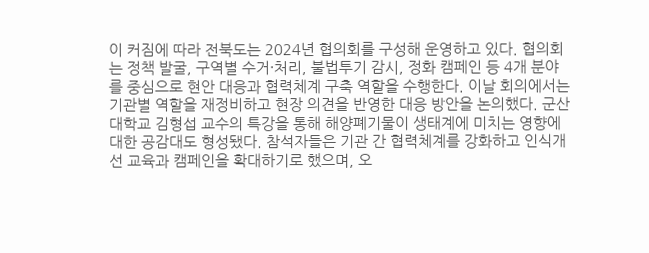이 커짐에 따라 전북도는 2024년 협의회를 구성해 운영하고 있다. 협의회는 정책 발굴, 구역별 수거·처리, 불법투기 감시, 정화 캠페인 등 4개 분야를 중심으로 현안 대응과 협력체계 구축 역할을 수행한다. 이날 회의에서는 기관별 역할을 재정비하고 현장 의견을 반영한 대응 방안을 논의했다. 군산대학교 김형섭 교수의 특강을 통해 해양폐기물이 생태계에 미치는 영향에 대한 공감대도 형성됐다. 참석자들은 기관 간 협력체계를 강화하고 인식개선 교육과 캠페인을 확대하기로 했으며, 오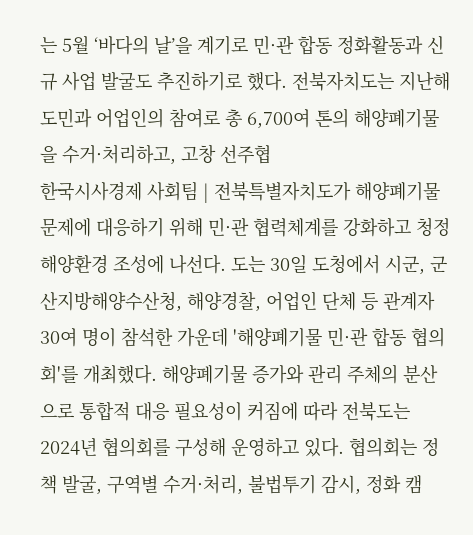는 5월 ‘바다의 날’을 계기로 민·관 합동 정화활동과 신규 사업 발굴도 추진하기로 했다. 전북자치도는 지난해 도민과 어업인의 참여로 총 6,700여 톤의 해양폐기물을 수거·처리하고, 고창 선주협
한국시사경제 사회팀 | 전북특별자치도가 해양폐기물 문제에 대응하기 위해 민·관 협력체계를 강화하고 청정 해양환경 조성에 나선다. 도는 30일 도청에서 시군, 군산지방해양수산청, 해양경찰, 어업인 단체 등 관계자 30여 명이 참석한 가운데 '해양폐기물 민·관 합동 협의회'를 개최했다. 해양폐기물 증가와 관리 주체의 분산으로 통합적 대응 필요성이 커짐에 따라 전북도는 2024년 협의회를 구성해 운영하고 있다. 협의회는 정책 발굴, 구역별 수거·처리, 불법투기 감시, 정화 캠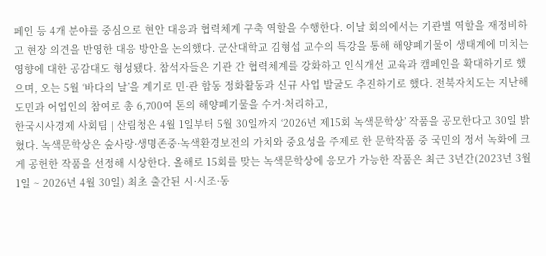페인 등 4개 분야를 중심으로 현안 대응과 협력체계 구축 역할을 수행한다. 이날 회의에서는 기관별 역할을 재정비하고 현장 의견을 반영한 대응 방안을 논의했다. 군산대학교 김형섭 교수의 특강을 통해 해양폐기물이 생태계에 미치는 영향에 대한 공감대도 형성됐다. 참석자들은 기관 간 협력체계를 강화하고 인식개선 교육과 캠페인을 확대하기로 했으며, 오는 5월 ‘바다의 날’을 계기로 민·관 합동 정화활동과 신규 사업 발굴도 추진하기로 했다. 전북자치도는 지난해 도민과 어업인의 참여로 총 6,700여 톤의 해양폐기물을 수거·처리하고,
한국시사경제 사회팀 | 산림청은 4월 1일부터 5월 30일까지 ‘2026년 제15회 녹색문학상’ 작품을 공모한다고 30일 밝혔다. 녹색문학상은 숲사랑·생명존중·녹색환경보전의 가치와 중요성을 주제로 한 문학작품 중 국민의 정서 녹화에 크게 공헌한 작품을 선정해 시상한다. 올해로 15회를 맞는 녹색문학상에 응모가 가능한 작품은 최근 3년간(2023년 3월 1일 ~ 2026년 4월 30일) 최초 출간된 시·시조·동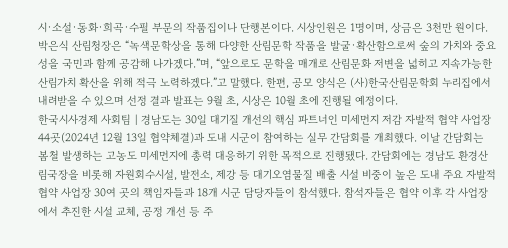시·소설·동화·희곡·수필 부문의 작품집이나 단행본이다. 시상인원은 1명이며, 상금은 3천만 원이다. 박은식 산림청장은 “녹색문학상을 통해 다양한 산림문학 작품을 발굴·확산함으로써 숲의 가치와 중요성을 국민과 함께 공감해 나가겠다.”며, “앞으로도 문학을 매개로 산림문화 저변을 넓히고 지속가능한 산림가치 확산을 위해 적극 노력하겠다.”고 말했다. 한편, 공모 양식은 (사)한국산림문학회 누리집에서 내려받을 수 있으며 선정 결과 발표는 9월 초, 시상은 10월 초에 진행될 예정이다.
한국시사경제 사회팀 | 경남도는 30일 대기질 개선의 핵심 파트너인 미세먼지 저감 자발적 협약 사업장 44곳(2024년 12월 13일 협약체결)과 도내 시군이 참여하는 실무 간담회를 개최했다. 이날 간담회는 봄철 발생하는 고농도 미세먼지에 총력 대응하기 위한 목적으로 진행됐다. 간담회에는 경남도 환경산림국장을 비롯해 자원회수시설, 발전소, 제강 등 대기오염물질 배출 시설 비중이 높은 도내 주요 자발적 협약 사업장 30여 곳의 책임자들과 18개 시군 담당자들이 참석했다. 참석자들은 협약 이후 각 사업장에서 추진한 시설 교체, 공정 개선 등 주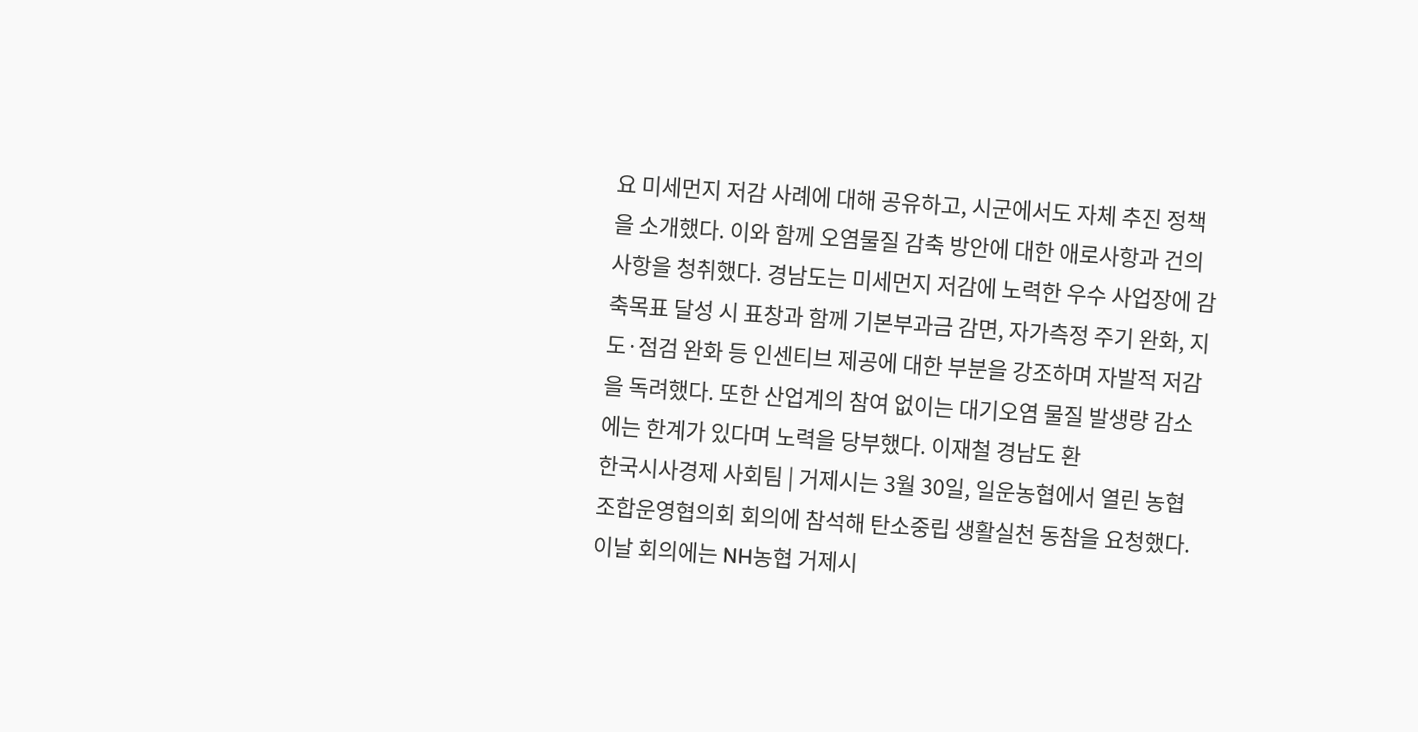요 미세먼지 저감 사례에 대해 공유하고, 시군에서도 자체 추진 정책을 소개했다. 이와 함께 오염물질 감축 방안에 대한 애로사항과 건의사항을 청취했다. 경남도는 미세먼지 저감에 노력한 우수 사업장에 감축목표 달성 시 표창과 함께 기본부과금 감면, 자가측정 주기 완화, 지도·점검 완화 등 인센티브 제공에 대한 부분을 강조하며 자발적 저감을 독려했다. 또한 산업계의 참여 없이는 대기오염 물질 발생량 감소에는 한계가 있다며 노력을 당부했다. 이재철 경남도 환
한국시사경제 사회팀 | 거제시는 3월 30일, 일운농협에서 열린 농협 조합운영협의회 회의에 참석해 탄소중립 생활실천 동참을 요청했다. 이날 회의에는 NH농협 거제시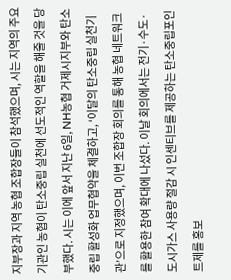지부장과 지역 농협 조합장들이 참석했으며, 시는 지역의 주요 기관인 농협이 탄소중립 실천에 선도적인 역할을 해줄 것을 당부했다. 시는 이에 앞서 지난 6일, NH농협 거제시지부와 탄소중립 활성화 업무협약을 체결하고, ‘이달의 탄소중립 실천기관’으로 지정했으며, 이번 조합장 회의를 통해 농협 네트워크를 활용한 참여 확대에 나섰다. 이날 회의에서는 전기·수도·도시가스 사용량 절감 시 인센티브를 제공하는 탄소중립포인트제를 홍보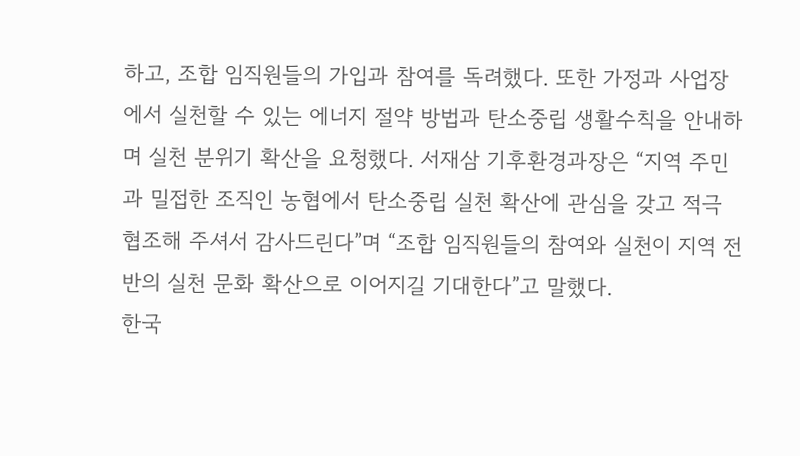하고, 조합 임직원들의 가입과 참여를 독려했다. 또한 가정과 사업장에서 실천할 수 있는 에너지 절약 방법과 탄소중립 생활수칙을 안내하며 실천 분위기 확산을 요청했다. 서재삼 기후환경과장은 “지역 주민과 밀접한 조직인 농협에서 탄소중립 실천 확산에 관심을 갖고 적극 협조해 주셔서 감사드린다”며 “조합 임직원들의 참여와 실천이 지역 전반의 실천 문화 확산으로 이어지길 기대한다”고 말했다.
한국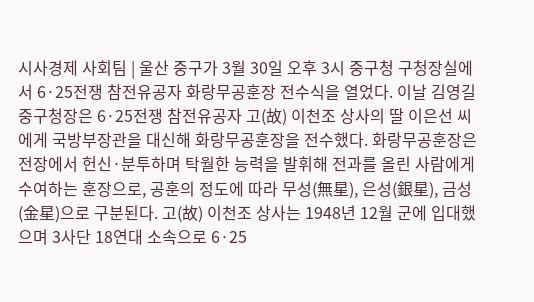시사경제 사회팀 | 울산 중구가 3월 30일 오후 3시 중구청 구청장실에서 6·25전쟁 참전유공자 화랑무공훈장 전수식을 열었다. 이날 김영길 중구청장은 6·25전쟁 참전유공자 고(故) 이천조 상사의 딸 이은선 씨에게 국방부장관을 대신해 화랑무공훈장을 전수했다. 화랑무공훈장은 전장에서 헌신·분투하며 탁월한 능력을 발휘해 전과를 올린 사람에게 수여하는 훈장으로, 공훈의 정도에 따라 무성(無星), 은성(銀星), 금성(金星)으로 구분된다. 고(故) 이천조 상사는 1948년 12월 군에 입대했으며 3사단 18연대 소속으로 6·25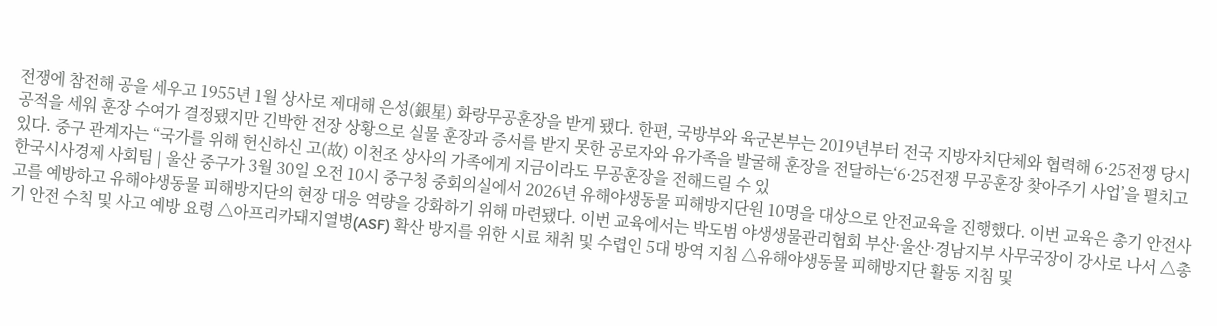전쟁에 참전해 공을 세우고 1955년 1월 상사로 제대해 은성(銀星) 화랑무공훈장을 받게 됐다. 한편, 국방부와 육군본부는 2019년부터 전국 지방자치단체와 협력해 6·25전쟁 당시 공적을 세워 훈장 수여가 결정됐지만 긴박한 전장 상황으로 실물 훈장과 증서를 받지 못한 공로자와 유가족을 발굴해 훈장을 전달하는‘6·25전쟁 무공훈장 찾아주기 사업’을 펼치고 있다. 중구 관계자는 “국가를 위해 헌신하신 고(故) 이천조 상사의 가족에게 지금이라도 무공훈장을 전해드릴 수 있
한국시사경제 사회팀 | 울산 중구가 3월 30일 오전 10시 중구청 중회의실에서 2026년 유해야생동물 피해방지단원 10명을 대상으로 안전교육을 진행했다. 이번 교육은 총기 안전사고를 예방하고 유해야생동물 피해방지단의 현장 대응 역량을 강화하기 위해 마련됐다. 이번 교육에서는 박도범 야생생물관리협회 부산·울산·경남지부 사무국장이 강사로 나서 △총기 안전 수칙 및 사고 예방 요령 △아프리카돼지열병(ASF) 확산 방지를 위한 시료 채취 및 수렵인 5대 방역 지침 △유해야생동물 피해방지단 활동 지침 및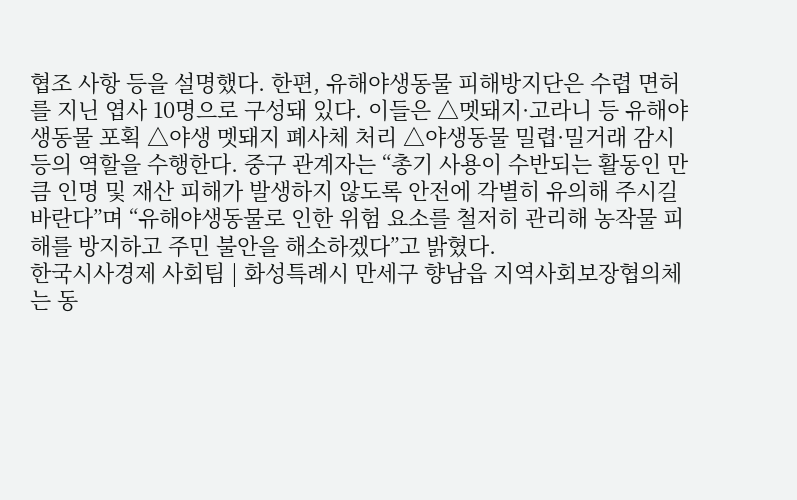협조 사항 등을 설명했다. 한편, 유해야생동물 피해방지단은 수렵 면허를 지닌 엽사 10명으로 구성돼 있다. 이들은 △멧돼지·고라니 등 유해야생동물 포획 △야생 멧돼지 폐사체 처리 △야생동물 밀렵·밀거래 감시 등의 역할을 수행한다. 중구 관계자는 “총기 사용이 수반되는 활동인 만큼 인명 및 재산 피해가 발생하지 않도록 안전에 각별히 유의해 주시길 바란다”며 “유해야생동물로 인한 위험 요소를 철저히 관리해 농작물 피해를 방지하고 주민 불안을 해소하겠다”고 밝혔다.
한국시사경제 사회팀 | 화성특례시 만세구 향남읍 지역사회보장협의체는 동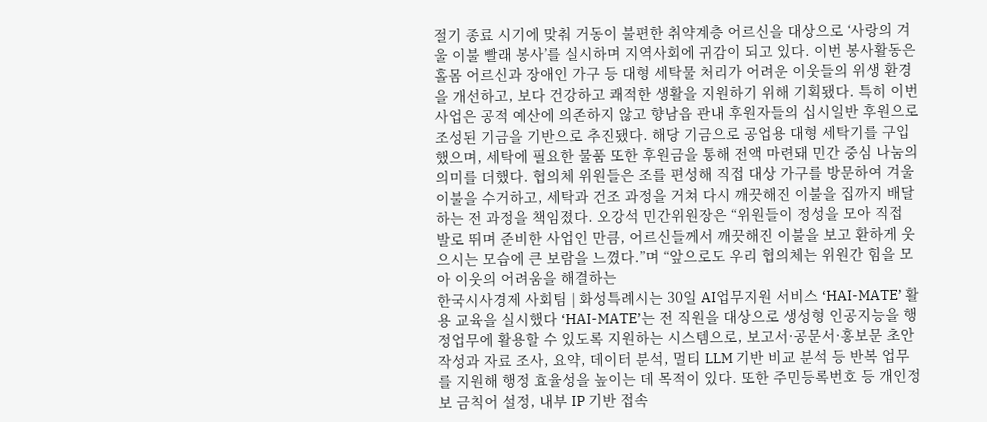절기 종료 시기에 맞춰 거동이 불편한 취약계층 어르신을 대상으로 ‘사랑의 겨울 이불 빨래 봉사’를 실시하며 지역사회에 귀감이 되고 있다. 이번 봉사활동은 홀몸 어르신과 장애인 가구 등 대형 세탁물 처리가 어려운 이웃들의 위생 환경을 개선하고, 보다 건강하고 쾌적한 생활을 지원하기 위해 기획됐다. 특히 이번 사업은 공적 예산에 의존하지 않고 향남읍 관내 후원자들의 십시일반 후원으로 조성된 기금을 기반으로 추진됐다. 해당 기금으로 공업용 대형 세탁기를 구입했으며, 세탁에 필요한 물품 또한 후원금을 통해 전액 마련돼 민간 중심 나눔의 의미를 더했다. 협의체 위원들은 조를 편성해 직접 대상 가구를 방문하여 겨울 이불을 수거하고, 세탁과 건조 과정을 거쳐 다시 깨끗해진 이불을 집까지 배달하는 전 과정을 책임졌다. 오강석 민간위원장은 “위원들이 정성을 모아 직접 발로 뛰며 준비한 사업인 만큼, 어르신들께서 깨끗해진 이불을 보고 환하게 웃으시는 모습에 큰 보람을 느꼈다.”며 “앞으로도 우리 협의체는 위원간 힘을 모아 이웃의 어려움을 해결하는
한국시사경제 사회팀 | 화성특례시는 30일 AI업무지원 서비스 ‘HAI-MATE’ 활용 교육을 실시했다 ‘HAI-MATE’는 전 직원을 대상으로 생성형 인공지능을 행정업무에 활용할 수 있도록 지원하는 시스템으로, 보고서·공문서·홍보문 초안 작성과 자료 조사, 요약, 데이터 분석, 멀티 LLM 기반 비교 분석 등 반복 업무를 지원해 행정 효율성을 높이는 데 목적이 있다. 또한 주민등록번호 등 개인정보 금칙어 설정, 내부 IP 기반 접속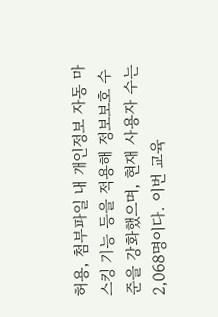허용, 첨부파일 내 개인정보 자동 마스킹 기능 등을 적용해 정보보호 수준을 강화했으며, 현재 사용자 수는 2,068명이다. 이번 교육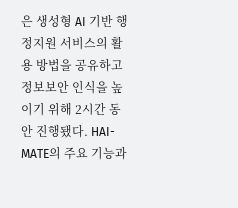은 생성형 AI 기반 행정지원 서비스의 활용 방법을 공유하고 정보보안 인식을 높이기 위해 2시간 동안 진행됐다. HAI-MATE의 주요 기능과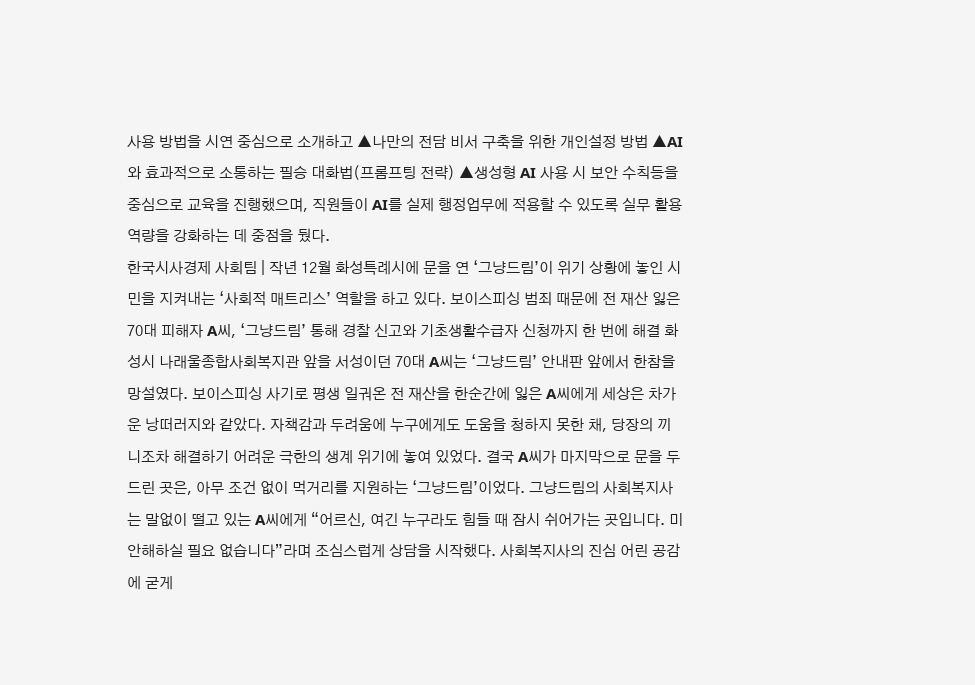사용 방법을 시연 중심으로 소개하고 ▲나만의 전담 비서 구축을 위한 개인설정 방법 ▲AI와 효과적으로 소통하는 필승 대화법(프롬프팅 전략) ▲생성형 AI 사용 시 보안 수칙등을 중심으로 교육을 진행했으며, 직원들이 AI를 실제 행정업무에 적용할 수 있도록 실무 활용 역량을 강화하는 데 중점을 뒀다.
한국시사경제 사회팀 | 작년 12월 화성특례시에 문을 연 ‘그냥드림’이 위기 상황에 놓인 시민을 지켜내는 ‘사회적 매트리스’ 역할을 하고 있다. 보이스피싱 범죄 때문에 전 재산 잃은 70대 피해자 A씨, ‘그냥드림’ 통해 경찰 신고와 기초생활수급자 신청까지 한 번에 해결 화성시 나래울종합사회복지관 앞을 서성이던 70대 A씨는 ‘그냥드림’ 안내판 앞에서 한참을 망설였다. 보이스피싱 사기로 평생 일궈온 전 재산을 한순간에 잃은 A씨에게 세상은 차가운 낭떠러지와 같았다. 자책감과 두려움에 누구에게도 도움을 청하지 못한 채, 당장의 끼니조차 해결하기 어려운 극한의 생계 위기에 놓여 있었다. 결국 A씨가 마지막으로 문을 두드린 곳은, 아무 조건 없이 먹거리를 지원하는 ‘그냥드림’이었다. 그냥드림의 사회복지사는 말없이 떨고 있는 A씨에게 “어르신, 여긴 누구라도 힘들 때 잠시 쉬어가는 곳입니다. 미안해하실 필요 없습니다”라며 조심스럽게 상담을 시작했다. 사회복지사의 진심 어린 공감에 굳게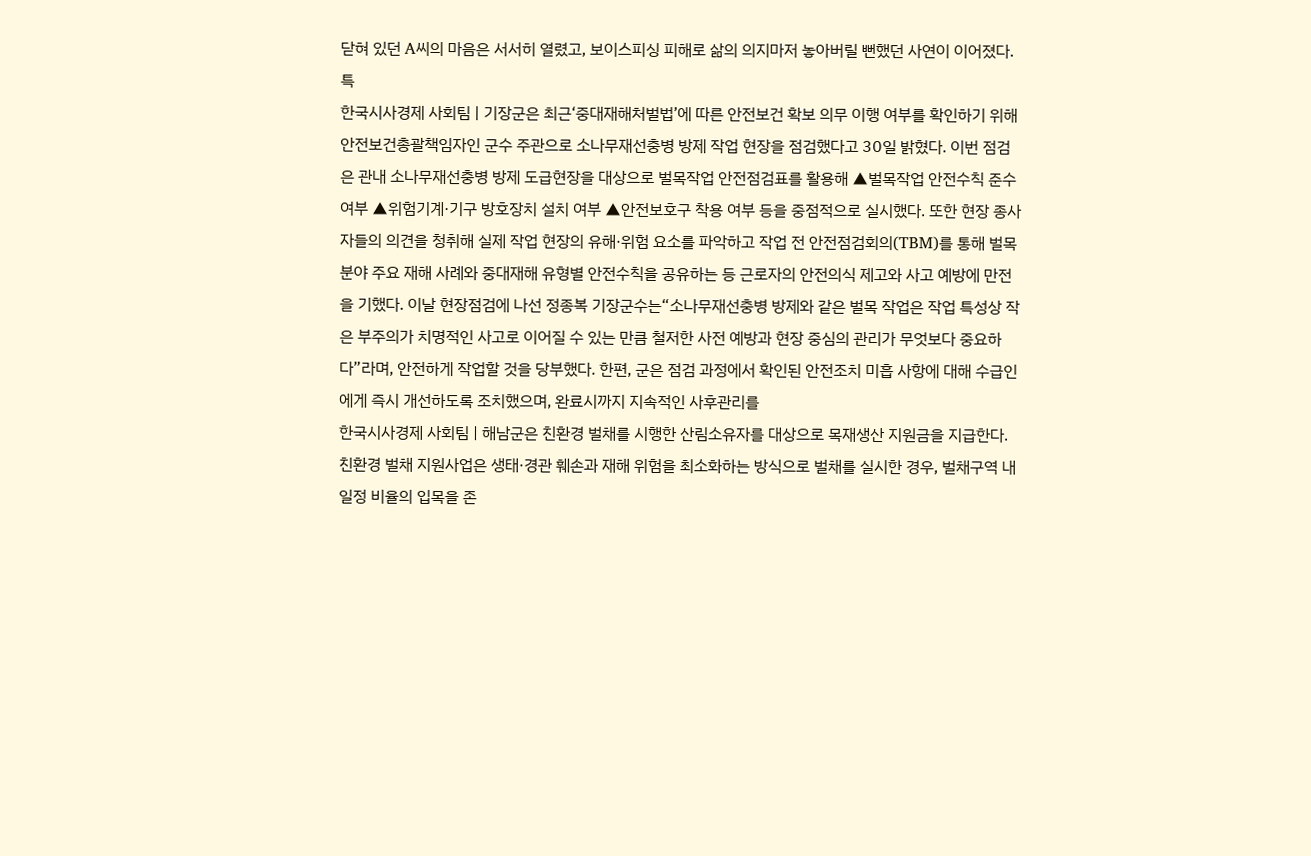닫혀 있던 A씨의 마음은 서서히 열렸고, 보이스피싱 피해로 삶의 의지마저 놓아버릴 뻔했던 사연이 이어졌다. 특
한국시사경제 사회팀 | 기장군은 최근‘중대재해처벌법’에 따른 안전보건 확보 의무 이행 여부를 확인하기 위해 안전보건총괄책임자인 군수 주관으로 소나무재선충병 방제 작업 현장을 점검했다고 30일 밝혔다. 이번 점검은 관내 소나무재선충병 방제 도급현장을 대상으로 벌목작업 안전점검표를 활용해 ▲벌목작업 안전수칙 준수 여부 ▲위험기계·기구 방호장치 설치 여부 ▲안전보호구 착용 여부 등을 중점적으로 실시했다. 또한 현장 종사자들의 의견을 청취해 실제 작업 현장의 유해·위험 요소를 파악하고 작업 전 안전점검회의(TBM)를 통해 벌목 분야 주요 재해 사례와 중대재해 유형별 안전수칙을 공유하는 등 근로자의 안전의식 제고와 사고 예방에 만전을 기했다. 이날 현장점검에 나선 정종복 기장군수는“소나무재선충병 방제와 같은 벌목 작업은 작업 특성상 작은 부주의가 치명적인 사고로 이어질 수 있는 만큼 철저한 사전 예방과 현장 중심의 관리가 무엇보다 중요하다”라며, 안전하게 작업할 것을 당부했다. 한편, 군은 점검 과정에서 확인된 안전조치 미흡 사항에 대해 수급인에게 즉시 개선하도록 조치했으며, 완료시까지 지속적인 사후관리를
한국시사경제 사회팀 | 해남군은 친환경 벌채를 시행한 산림소유자를 대상으로 목재생산 지원금을 지급한다. 친환경 벌채 지원사업은 생태·경관 훼손과 재해 위험을 최소화하는 방식으로 벌채를 실시한 경우, 벌채구역 내 일정 비율의 입목을 존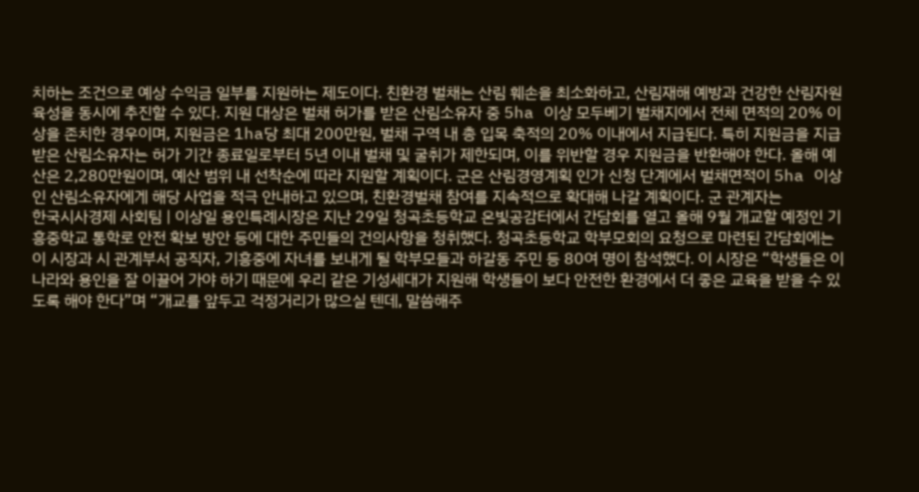치하는 조건으로 예상 수익금 일부를 지원하는 제도이다. 친환경 벌채는 산림 훼손을 최소화하고, 산림재해 예방과 건강한 산림자원 육성을 동시에 추진할 수 있다. 지원 대상은 벌채 허가를 받은 산림소유자 중 5ha 이상 모두베기 벌채지에서 전체 면적의 20% 이상을 존치한 경우이며, 지원금은 1ha당 최대 200만원, 벌채 구역 내 총 입목 축적의 20% 이내에서 지급된다. 특히 지원금을 지급받은 산림소유자는 허가 기간 종료일로부터 5년 이내 벌채 및 굴취가 제한되며, 이를 위반할 경우 지원금을 반환해야 한다. 올해 예산은 2,280만원이며, 예산 범위 내 선착순에 따라 지원할 계획이다. 군은 산림경영계획 인가 신청 단계에서 벌채면적이 5ha 이상인 산림소유자에게 해당 사업을 적극 안내하고 있으며, 친환경벌채 참여를 지속적으로 확대해 나갈 계획이다. 군 관계자는
한국시사경제 사회팀 | 이상일 용인특례시장은 지난 29일 청곡초등학교 온빛공감터에서 간담회를 열고 올해 9월 개교할 예정인 기흥중학교 통학로 안전 확보 방안 등에 대한 주민들의 건의사항을 청취했다. 청곡초등학교 학부모회의 요청으로 마련된 간담회에는 이 시장과 시 관계부서 공직자, 기흥중에 자녀를 보내게 될 학부모들과 하갈동 주민 등 80여 명이 참석했다. 이 시장은 “학생들은 이 나라와 용인을 잘 이끌어 가야 하기 때문에 우리 같은 기성세대가 지원해 학생들이 보다 안전한 환경에서 더 좋은 교육을 받을 수 있도록 해야 한다”며 “개교를 앞두고 걱정거리가 많으실 텐데, 말씀해주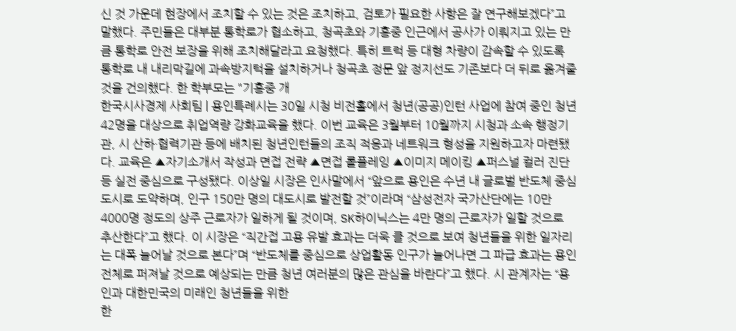신 것 가운데 현장에서 조치할 수 있는 것은 조치하고, 검토가 필요한 사항은 잘 연구해보겠다”고 말했다. 주민들은 대부분 통학로가 협소하고, 청곡초와 기흥중 인근에서 공사가 이뤄지고 있는 만큼 통학로 안전 보장을 위해 조치해달라고 요청했다. 특히 트럭 등 대형 차량이 감속할 수 있도록 통학로 내 내리막길에 과속방지턱을 설치하거나 청곡초 정문 앞 정지선도 기존보다 더 뒤로 옮겨줄 것을 건의했다. 한 학부모는 "기흥중 개
한국시사경제 사회팀 | 용인특례시는 30일 시청 비전홀에서 청년(공공)인턴 사업에 참여 중인 청년 42명을 대상으로 취업역량 강화교육을 했다. 이번 교육은 3월부터 10월까지 시청과 소속 행정기관, 시 산하·협력기관 등에 배치된 청년인턴들의 조직 적응과 네트워크 형성을 지원하고자 마련됐다. 교육은 ▲자기소개서 작성과 면접 전략 ▲면접 롤플레잉 ▲이미지 메이킹 ▲퍼스널 컬러 진단 등 실전 중심으로 구성됐다. 이상일 시장은 인사말에서 “앞으로 용인은 수년 내 글로벌 반도체 중심도시로 도약하며, 인구 150만 명의 대도시로 발전할 것”이라며 “삼성전자 국가산단에는 10만 4000명 정도의 상주 근로자가 일하게 될 것이며, SK하이닉스는 4만 명의 근로자가 일할 것으로 추산한다”고 했다. 이 시장은 “직간접 고용 유발 효과는 더욱 클 것으로 보여 청년들을 위한 일자리는 대폭 늘어날 것으로 본다”며 “반도체를 중심으로 상업활동 인구가 늘어나면 그 파급 효과는 용인 전체로 퍼져날 것으로 예상되는 만큼 청년 여러분의 많은 관심을 바란다”고 했다. 시 관계자는 “용인과 대한민국의 미래인 청년들을 위한
한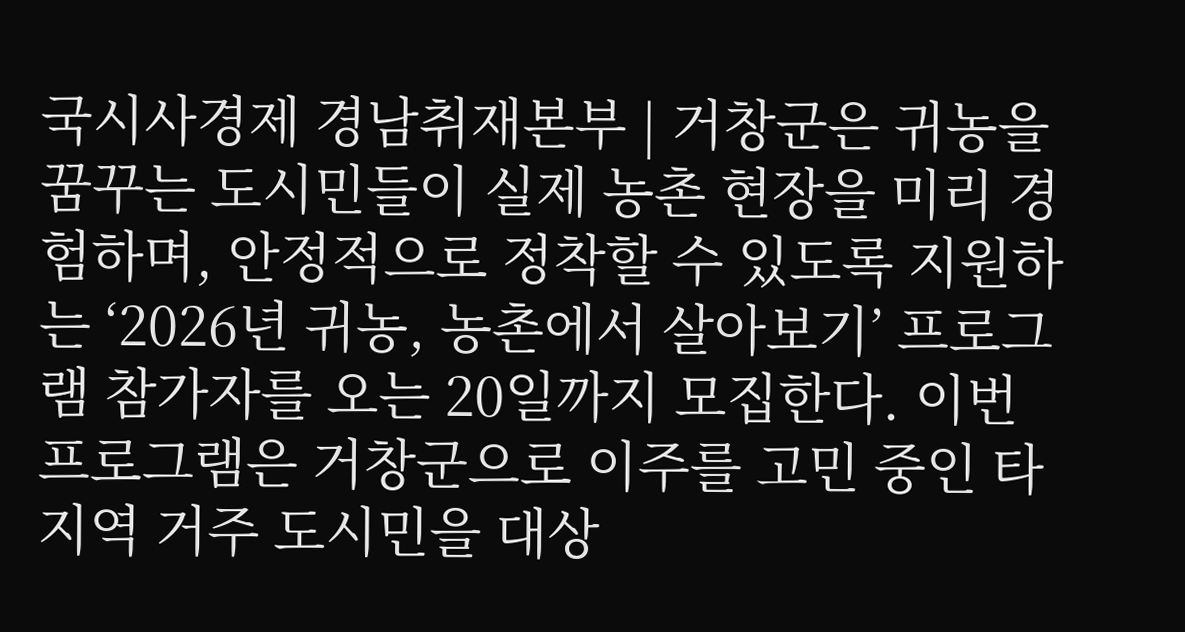국시사경제 경남취재본부 | 거창군은 귀농을 꿈꾸는 도시민들이 실제 농촌 현장을 미리 경험하며, 안정적으로 정착할 수 있도록 지원하는 ‘2026년 귀농, 농촌에서 살아보기’ 프로그램 참가자를 오는 20일까지 모집한다. 이번 프로그램은 거창군으로 이주를 고민 중인 타 지역 거주 도시민을 대상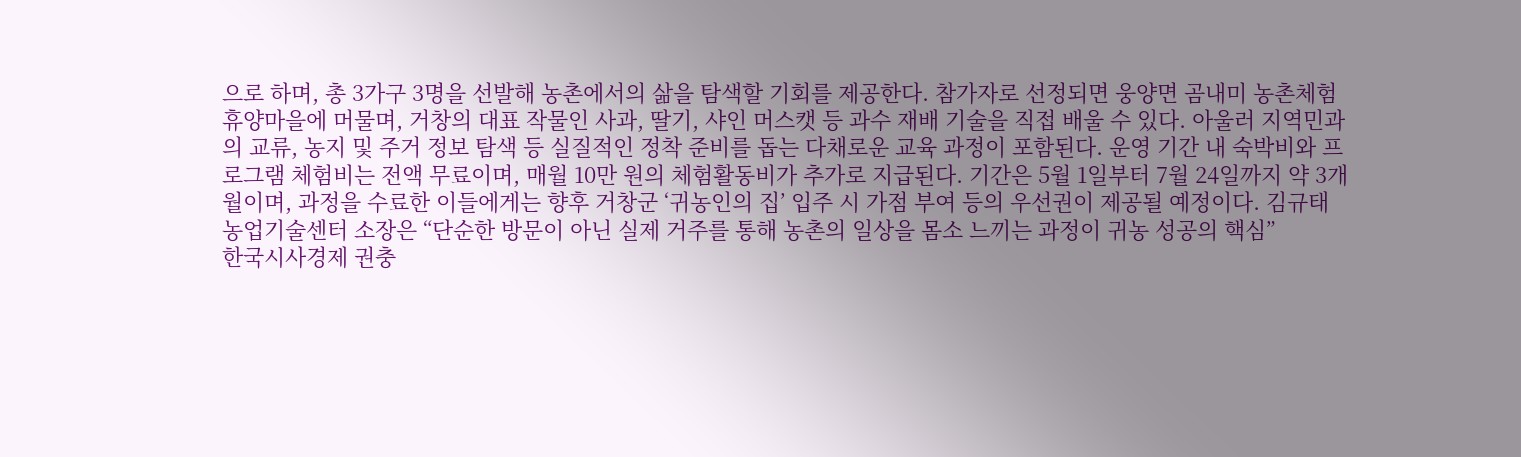으로 하며, 총 3가구 3명을 선발해 농촌에서의 삶을 탐색할 기회를 제공한다. 참가자로 선정되면 웅양면 곰내미 농촌체험휴양마을에 머물며, 거창의 대표 작물인 사과, 딸기, 샤인 머스캣 등 과수 재배 기술을 직접 배울 수 있다. 아울러 지역민과의 교류, 농지 및 주거 정보 탐색 등 실질적인 정착 준비를 돕는 다채로운 교육 과정이 포함된다. 운영 기간 내 숙박비와 프로그램 체험비는 전액 무료이며, 매월 10만 원의 체험활동비가 추가로 지급된다. 기간은 5월 1일부터 7월 24일까지 약 3개월이며, 과정을 수료한 이들에게는 향후 거창군 ‘귀농인의 집’ 입주 시 가점 부여 등의 우선권이 제공될 예정이다. 김규태 농업기술센터 소장은 “단순한 방문이 아닌 실제 거주를 통해 농촌의 일상을 몸소 느끼는 과정이 귀농 성공의 핵심”
한국시사경제 권충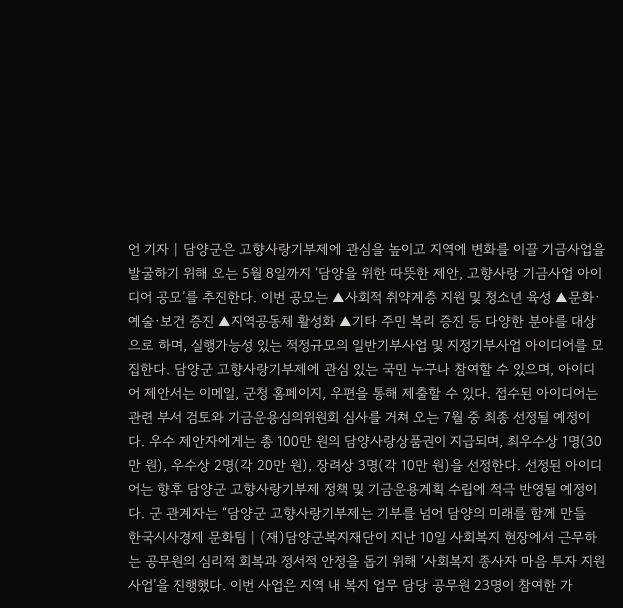언 기자 | 담양군은 고향사랑기부제에 관심을 높이고 지역에 변화를 이끌 기금사업을 발굴하기 위해 오는 5월 8일까지 ‘담양을 위한 따뜻한 제안, 고향사랑 기금사업 아이디어 공모’를 추진한다. 이번 공모는 ▲사회적 취약계층 지원 및 청소년 육성 ▲문화·예술·보건 증진 ▲지역공동체 활성화 ▲기타 주민 복리 증진 등 다양한 분야를 대상으로 하며, 실행가능성 있는 적정규모의 일반기부사업 및 지정기부사업 아이디어를 모집한다. 담양군 고향사랑기부제에 관심 있는 국민 누구나 참여할 수 있으며, 아이디어 제안서는 이메일, 군청 홈페이지, 우편을 통해 제출할 수 있다. 접수된 아이디어는 관련 부서 검토와 기금운용심의위원회 심사를 거쳐 오는 7월 중 최종 선정될 예정이다. 우수 제안자에게는 총 100만 원의 담양사랑상품권이 지급되며, 최우수상 1명(30만 원), 우수상 2명(각 20만 원), 장려상 3명(각 10만 원)을 선정한다. 선정된 아이디어는 향후 담양군 고향사랑기부제 정책 및 기금운용계획 수립에 적극 반영될 예정이다. 군 관계자는 “담양군 고향사랑기부제는 기부를 넘어 담양의 미래를 함께 만들
한국시사경제 문화팀 | (재)담양군복지재단이 지난 10일 사회복지 현장에서 근무하는 공무원의 심리적 회복과 정서적 안정을 돕기 위해 ‘사회복지 종사자 마음 투자 지원 사업’을 진행했다. 이번 사업은 지역 내 복지 업무 담당 공무원 23명이 참여한 가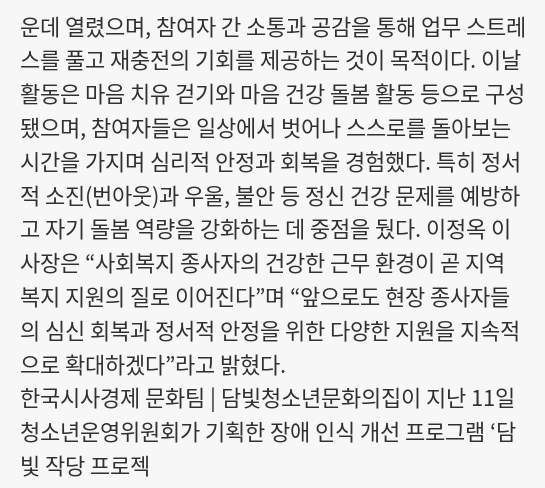운데 열렸으며, 참여자 간 소통과 공감을 통해 업무 스트레스를 풀고 재충전의 기회를 제공하는 것이 목적이다. 이날 활동은 마음 치유 걷기와 마음 건강 돌봄 활동 등으로 구성됐으며, 참여자들은 일상에서 벗어나 스스로를 돌아보는 시간을 가지며 심리적 안정과 회복을 경험했다. 특히 정서적 소진(번아웃)과 우울, 불안 등 정신 건강 문제를 예방하고 자기 돌봄 역량을 강화하는 데 중점을 뒀다. 이정옥 이사장은 “사회복지 종사자의 건강한 근무 환경이 곧 지역 복지 지원의 질로 이어진다”며 “앞으로도 현장 종사자들의 심신 회복과 정서적 안정을 위한 다양한 지원을 지속적으로 확대하겠다”라고 밝혔다.
한국시사경제 문화팀 | 담빛청소년문화의집이 지난 11일 청소년운영위원회가 기획한 장애 인식 개선 프로그램 ‘담빛 작당 프로젝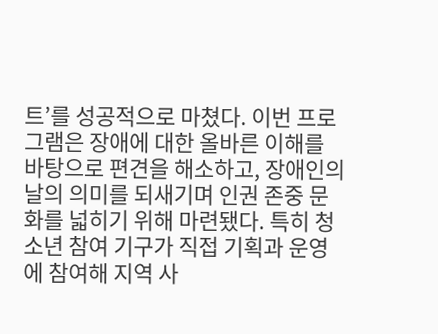트’를 성공적으로 마쳤다. 이번 프로그램은 장애에 대한 올바른 이해를 바탕으로 편견을 해소하고, 장애인의 날의 의미를 되새기며 인권 존중 문화를 넓히기 위해 마련됐다. 특히 청소년 참여 기구가 직접 기획과 운영에 참여해 지역 사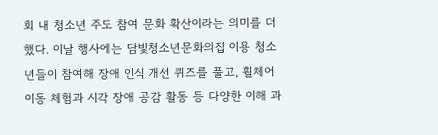회 내 청소년 주도 참여 문화 확산이라는 의미를 더했다. 이날 행사에는 담빛청소년문화의집 이용 청소년들이 참여해 장애 인식 개선 퀴즈를 풀고, 휠체어 이동 체험과 시각 장애 공감 활동 등 다양한 이해 과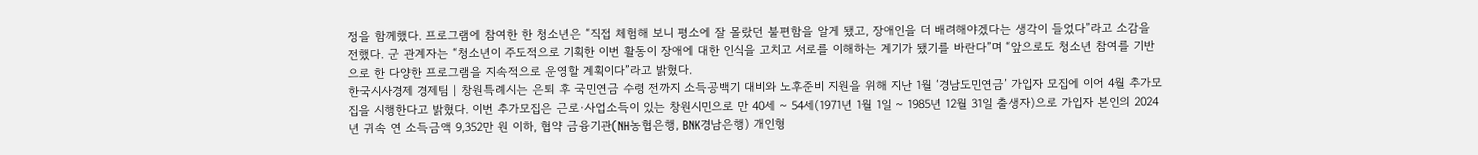정을 함께했다. 프로그램에 참여한 한 청소년은 “직접 체험해 보니 평소에 잘 몰랐던 불편함을 알게 됐고, 장애인을 더 배려해야겠다는 생각이 들었다”라고 소감을 전했다. 군 관계자는 “청소년이 주도적으로 기획한 이번 활동이 장애에 대한 인식을 고치고 서로를 이해하는 계기가 됐기를 바란다”며 “앞으로도 청소년 참여를 기반으로 한 다양한 프로그램을 지속적으로 운영할 계획이다”라고 밝혔다.
한국시사경제 경제팀 | 창원특례시는 은퇴 후 국민연금 수령 전까지 소득공백기 대비와 노후준비 지원을 위해 지난 1월 ‘경남도민연금’ 가입자 모집에 이어 4월 추가모집을 시행한다고 밝혔다. 이번 추가모집은 근로·사업소득이 있는 창원시민으로 만 40세 ~ 54세(1971년 1월 1일 ~ 1985년 12월 31일 출생자)으로 가입자 본인의 2024년 귀속 연 소득금액 9,352만 원 이하, 협약 금융기관(NH농협은행, BNK경남은행) 개인형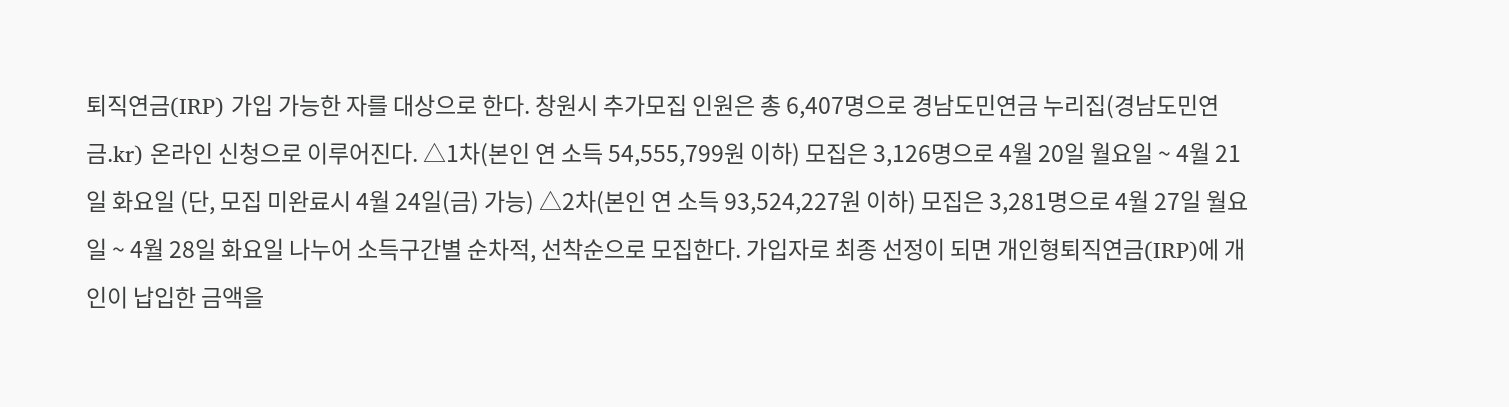퇴직연금(IRP) 가입 가능한 자를 대상으로 한다. 창원시 추가모집 인원은 총 6,407명으로 경남도민연금 누리집(경남도민연금.kr) 온라인 신청으로 이루어진다. △1차(본인 연 소득 54,555,799원 이하) 모집은 3,126명으로 4월 20일 월요일 ~ 4월 21일 화요일 (단, 모집 미완료시 4월 24일(금) 가능) △2차(본인 연 소득 93,524,227원 이하) 모집은 3,281명으로 4월 27일 월요일 ~ 4월 28일 화요일 나누어 소득구간별 순차적, 선착순으로 모집한다. 가입자로 최종 선정이 되면 개인형퇴직연금(IRP)에 개인이 납입한 금액을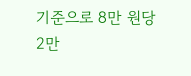기준으로 8만 원당 2만